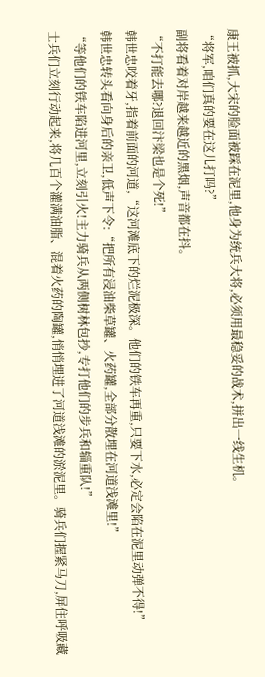康王被抓,大宋的脸面被踩在泥里,他身为统兵大将,必须用最稳妥的战术,拼出一线生机。
“将军,咱们真的要在这儿打吗?”
副将看着对岸越来越近的黑烟,声音都在抖。
“不打能去哪?退回汴梁也是个死!”
韩世忠咬着牙,指着前面的河道,“这河滩底下的烂泥极深。他们的铁车再重,只要下水,必定会陷在泥里动弹不得!”
韩世忠转头看向身后的亲卫,低声下令:“把所有浸油柴草罐、火药罐,全部分散埋在河道浅滩里!”
“等他们的铁车陷进河里,立刻引火!主力骑兵从两侧树林包抄,专打他们的步兵和辎重队!”
士兵们立刻行动起来,将几百个灌满油脂、混着火药的陶罐,悄悄埋进了河道浅滩的淤泥里。骑兵们握紧马刀,屏住呼吸藏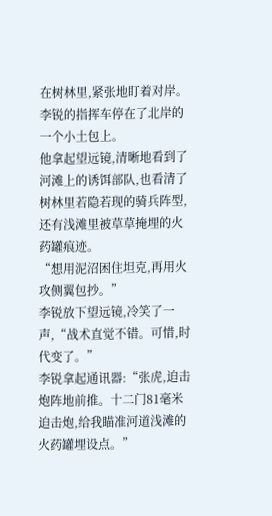在树林里,紧张地盯着对岸。
李锐的指挥车停在了北岸的一个小土包上。
他拿起望远镜,清晰地看到了河滩上的诱饵部队,也看清了树林里若隐若现的骑兵阵型,还有浅滩里被草草掩埋的火药罐痕迹。
“想用泥沼困住坦克,再用火攻侧翼包抄。”
李锐放下望远镜,冷笑了一声,“战术直觉不错。可惜,时代变了。”
李锐拿起通讯器:“张虎,迫击炮阵地前推。十二门81毫米迫击炮,给我瞄准河道浅滩的火药罐埋设点。”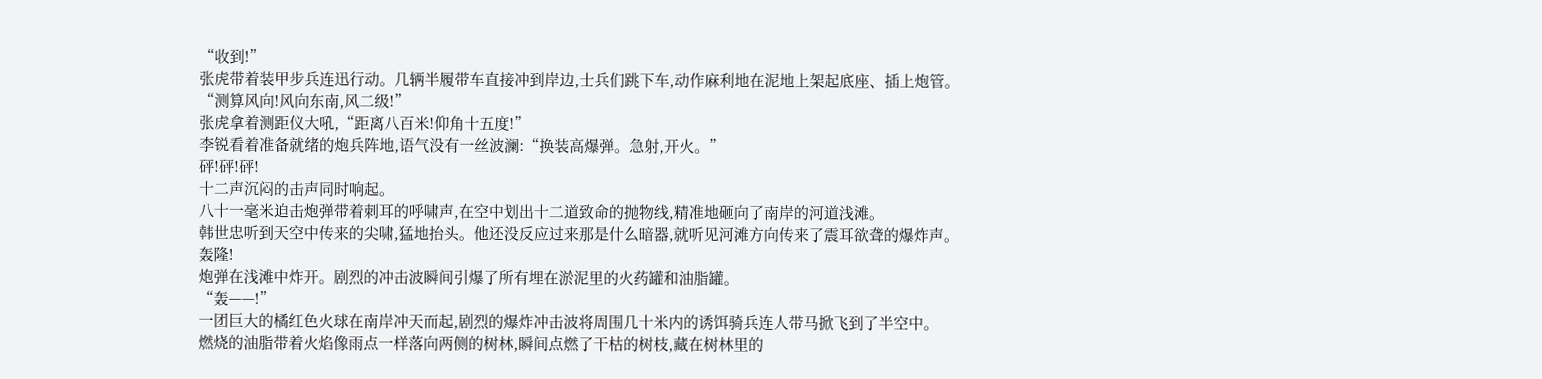“收到!”
张虎带着装甲步兵连迅行动。几辆半履带车直接冲到岸边,士兵们跳下车,动作麻利地在泥地上架起底座、插上炮管。
“测算风向!风向东南,风二级!”
张虎拿着测距仪大吼,“距离八百米!仰角十五度!”
李锐看着准备就绪的炮兵阵地,语气没有一丝波澜:“换装高爆弹。急射,开火。”
砰!砰!砰!
十二声沉闷的击声同时响起。
八十一毫米迫击炮弹带着刺耳的呼啸声,在空中划出十二道致命的抛物线,精准地砸向了南岸的河道浅滩。
韩世忠听到天空中传来的尖啸,猛地抬头。他还没反应过来那是什么暗器,就听见河滩方向传来了震耳欲聋的爆炸声。
轰隆!
炮弹在浅滩中炸开。剧烈的冲击波瞬间引爆了所有埋在淤泥里的火药罐和油脂罐。
“轰——!”
一团巨大的橘红色火球在南岸冲天而起,剧烈的爆炸冲击波将周围几十米内的诱饵骑兵连人带马掀飞到了半空中。
燃烧的油脂带着火焰像雨点一样落向两侧的树林,瞬间点燃了干枯的树枝,藏在树林里的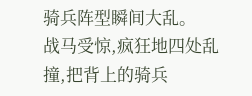骑兵阵型瞬间大乱。
战马受惊,疯狂地四处乱撞,把背上的骑兵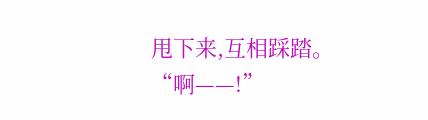甩下来,互相踩踏。
“啊——!”